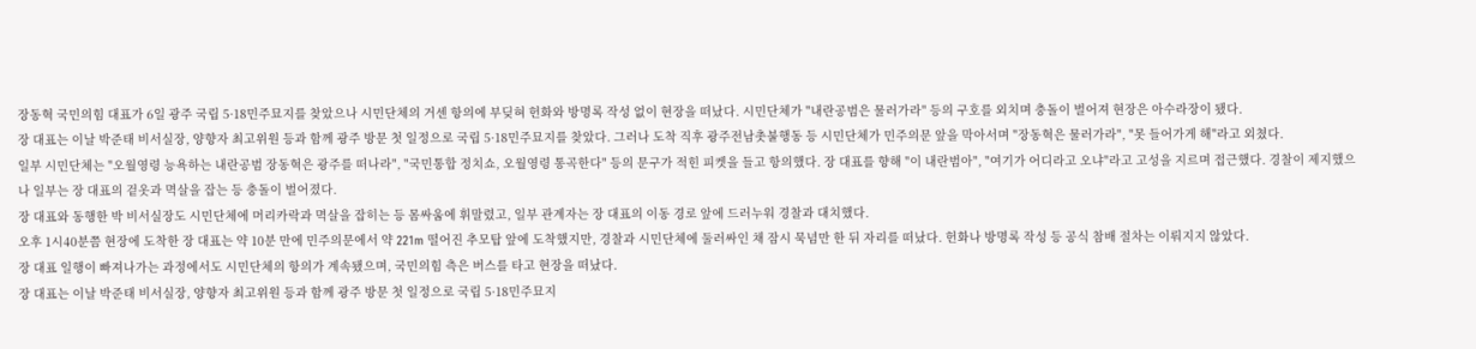장동혁 국민의힘 대표가 6일 광주 국립 5·18민주묘지를 찾았으나 시민단체의 거센 항의에 부딪혀 헌화와 방명록 작성 없이 현장을 떠났다. 시민단체가 "내란공범은 물러가라" 등의 구호를 외치며 충돌이 벌어져 현장은 아수라장이 됐다.
장 대표는 이날 박준태 비서실장, 양향자 최고위원 등과 함께 광주 방문 첫 일정으로 국립 5·18민주묘지를 찾았다. 그러나 도착 직후 광주전남촛불행동 등 시민단체가 민주의문 앞을 막아서며 "장동혁은 물러가라", "못 들어가게 해"라고 외쳤다.
일부 시민단체는 "오월영령 능욕하는 내란공범 장동혁은 광주를 떠나라", "국민통합 정치쇼, 오월영령 통곡한다" 등의 문구가 적힌 피켓을 들고 항의했다. 장 대표를 향해 "이 내란범아", "여기가 어디라고 오냐"라고 고성을 지르며 접근했다. 경찰이 제지했으나 일부는 장 대표의 겉옷과 멱살을 잡는 등 충돌이 벌어졌다.
장 대표와 동행한 박 비서실장도 시민단체에 머리카락과 멱살을 잡히는 등 몸싸움에 휘말렸고, 일부 관계자는 장 대표의 이동 경로 앞에 드러누워 경찰과 대치했다.
오후 1시40분쯤 현장에 도착한 장 대표는 약 10분 만에 민주의문에서 약 221m 떨어진 추모탑 앞에 도착했지만, 경찰과 시민단체에 둘러싸인 채 잠시 묵념만 한 뒤 자리를 떠났다. 헌화나 방명록 작성 등 공식 참배 절차는 이뤄지지 않았다.
장 대표 일행이 빠져나가는 과정에서도 시민단체의 항의가 계속됐으며, 국민의힘 측은 버스를 타고 현장을 떠났다.
장 대표는 이날 박준태 비서실장, 양향자 최고위원 등과 함께 광주 방문 첫 일정으로 국립 5·18민주묘지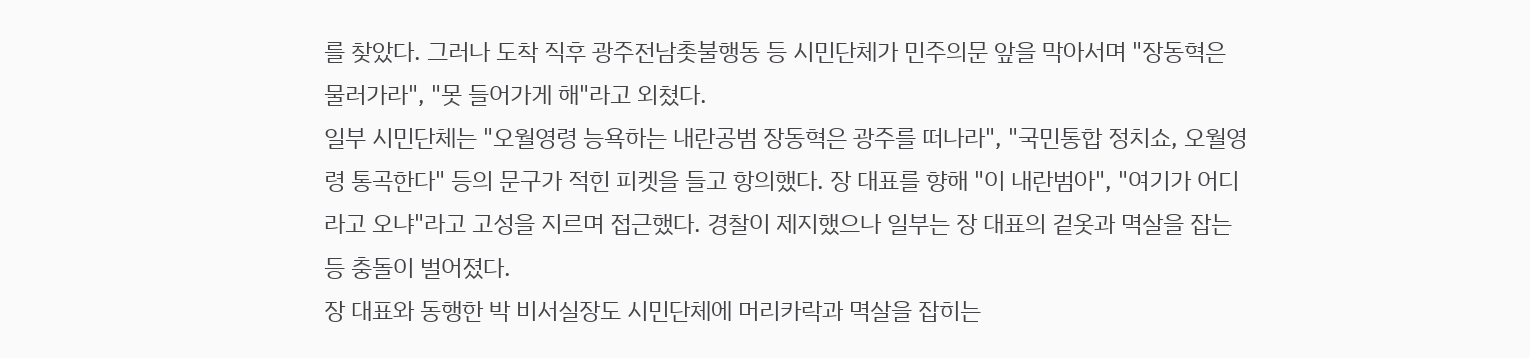를 찾았다. 그러나 도착 직후 광주전남촛불행동 등 시민단체가 민주의문 앞을 막아서며 "장동혁은 물러가라", "못 들어가게 해"라고 외쳤다.
일부 시민단체는 "오월영령 능욕하는 내란공범 장동혁은 광주를 떠나라", "국민통합 정치쇼, 오월영령 통곡한다" 등의 문구가 적힌 피켓을 들고 항의했다. 장 대표를 향해 "이 내란범아", "여기가 어디라고 오냐"라고 고성을 지르며 접근했다. 경찰이 제지했으나 일부는 장 대표의 겉옷과 멱살을 잡는 등 충돌이 벌어졌다.
장 대표와 동행한 박 비서실장도 시민단체에 머리카락과 멱살을 잡히는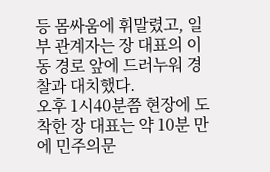등 몸싸움에 휘말렸고, 일부 관계자는 장 대표의 이동 경로 앞에 드러누워 경찰과 대치했다.
오후 1시40분쯤 현장에 도착한 장 대표는 약 10분 만에 민주의문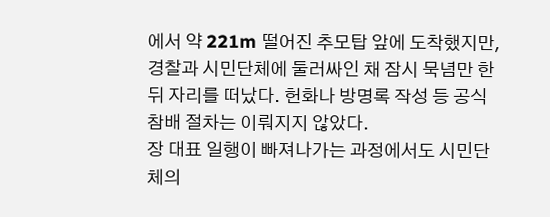에서 약 221m 떨어진 추모탑 앞에 도착했지만, 경찰과 시민단체에 둘러싸인 채 잠시 묵념만 한 뒤 자리를 떠났다. 헌화나 방명록 작성 등 공식 참배 절차는 이뤄지지 않았다.
장 대표 일행이 빠져나가는 과정에서도 시민단체의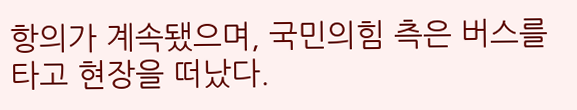항의가 계속됐으며, 국민의힘 측은 버스를 타고 현장을 떠났다.